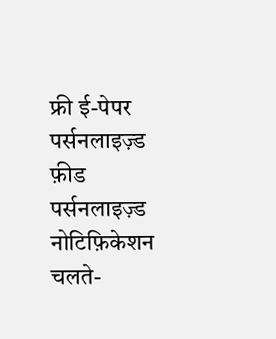फ्री ई-पेपर
पर्सनलाइज़्ड फ़ीड
पर्सनलाइज़्ड नोटिफ़िकेशन
चलते-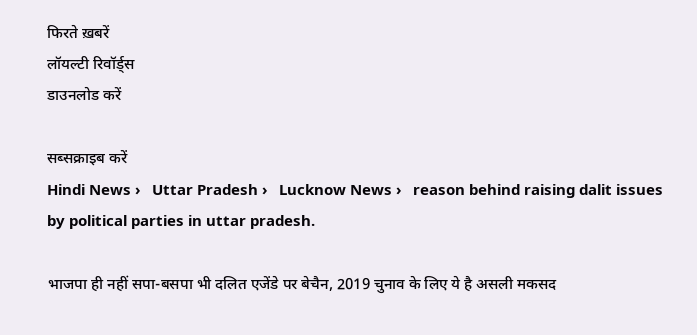फिरते ख़बरें
लॉयल्टी रिवॉर्ड्स
डाउनलोड करें

सब्सक्राइब करें
Hindi News ›   Uttar Pradesh ›   Lucknow News ›   reason behind raising dalit issues by political parties in uttar pradesh.

भाजपा ही नहीं सपा-बसपा भी दलित एजेंडे पर बेचैन, 2019 चुनाव के लिए ये है असली मकसद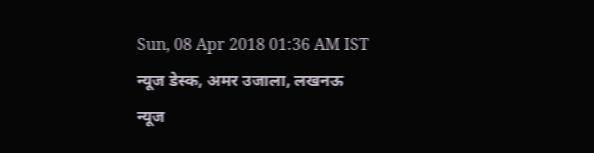Sun, 08 Apr 2018 01:36 AM IST
न्यूज डेस्क, अमर उजाला, लखनऊ
न्यूज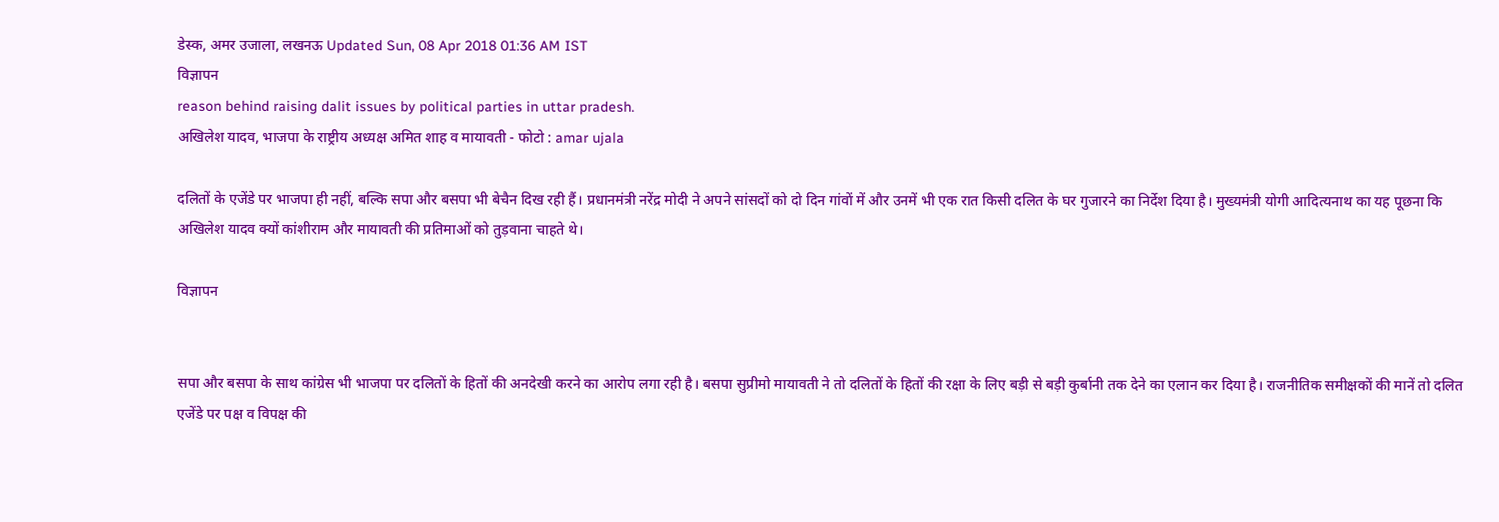डेस्क, अमर उजाला, लखनऊ Updated Sun, 08 Apr 2018 01:36 AM IST
विज्ञापन
reason behind raising dalit issues by political parties in uttar pradesh.
अखिलेश यादव, भाजपा के राष्ट्रीय अध्यक्ष अमित शाह व मायावती - फोटो : amar ujala

दलितों के एजेंडे पर भाजपा ही नहीं, बल्कि सपा और बसपा भी बेचैन दिख रही हैं। प्रधानमंत्री नरेंद्र मोदी ने अपने सांसदों को दो दिन गांवों में और उनमें भी एक रात किसी दलित के घर गुजारने का निर्देश दिया है। मुख्यमंत्री योगी आदित्यनाथ का यह पूछना कि अखिलेश यादव क्यों कांशीराम और मायावती की प्रतिमाओं को तुड़वाना चाहते थे।

विज्ञापन


सपा और बसपा के साथ कांग्रेस भी भाजपा पर दलितों के हितों की अनदेखी करने का आरोप लगा रही है। बसपा सुप्रीमो मायावती ने तो दलितों के हितों की रक्षा के लिए बड़ी से बड़ी कुर्बानी तक देने का एलान कर दिया है। राजनीतिक समीक्षकों की मानें तो दलित एजेंडे पर पक्ष व विपक्ष की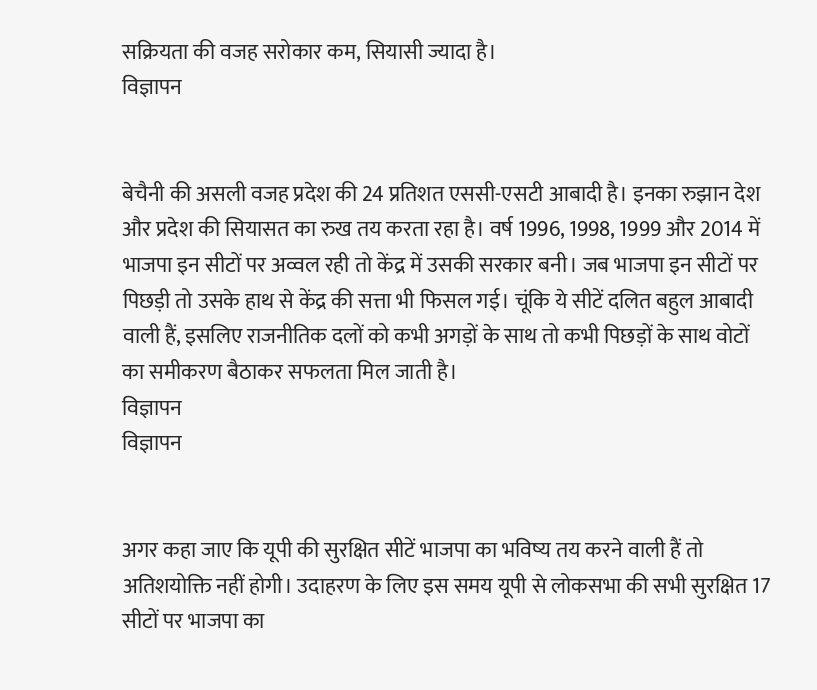सक्रियता की वजह सरोकार कम, सियासी ज्यादा है।
विज्ञापन


बेचैनी की असली वजह प्रदेश की 24 प्रतिशत एससी-एसटी आबादी है। इनका रुझान देश और प्रदेश की सियासत का रुख तय करता रहा है। वर्ष 1996, 1998, 1999 और 2014 में भाजपा इन सीटों पर अव्वल रही तो केंद्र में उसकी सरकार बनी। जब भाजपा इन सीटों पर पिछड़ी तो उसके हाथ से केंद्र की सत्ता भी फिसल गई। चूंकि ये सीटें दलित बहुल आबादी वाली हैं, इसलिए राजनीतिक दलों को कभी अगड़ों के साथ तो कभी पिछड़ों के साथ वोटों का समीकरण बैठाकर सफलता मिल जाती है।
विज्ञापन
विज्ञापन


अगर कहा जाए कि यूपी की सुरक्षित सीटें भाजपा का भविष्य तय करने वाली हैं तो अतिशयोक्ति नहीं होगी। उदाहरण के लिए इस समय यूपी से लोकसभा की सभी सुरक्षित 17 सीटों पर भाजपा का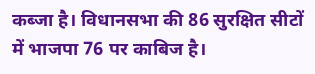कब्जा है। विधानसभा की 86 सुरक्षित सीटों में भाजपा 76 पर काबिज है।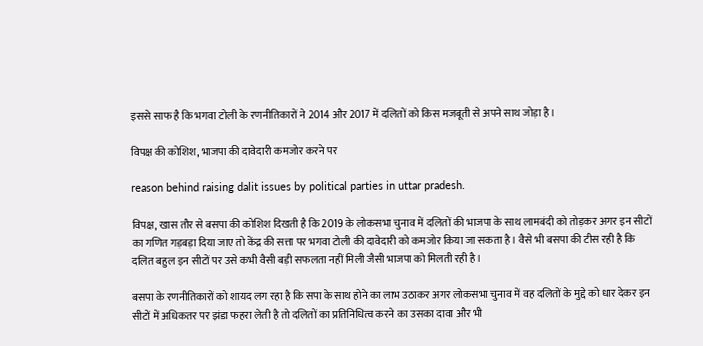इससे साफ है कि भगवा टोली के रणनीतिकारों ने 2014 और 2017 में दलितों को किस मजबूती से अपने साथ जोड़ा है।

विपक्ष की कोशिश, भाजपा की दावेदारी कमजोर करने पर

reason behind raising dalit issues by political parties in uttar pradesh.

विपक्ष, खास तौर से बसपा की कोशिश दिखती है कि 2019 के लोकसभा चुनाव में दलितों की भाजपा के साथ लामबंदी को तोड़कर अगर इन सीटों का गणित गड़बड़ा दिया जाए तो केंद्र की सत्ता पर भगवा टोली की दावेदारी को कमजोर किया जा सकता है। वैसे भी बसपा की टीस रही है कि दलित बहुल इन सीटों पर उसे कभी वैसी बड़ी सफलता नहीं मिली जैसी भाजपा को मिलती रही है।

बसपा के रणनीतिकारों को शायद लग रहा है कि सपा के साथ होने का लाभ उठाकर अगर लोकसभा चुनाव में वह दलितों के मुद्दे को धार देकर इन सीटों में अधिकतर पर झंडा फहरा लेती है तो दलितों का प्रतिनिधित्व करने का उसका दावा और भी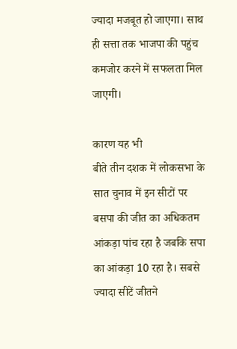ज्यादा मजबूत हो जाएगा। साथ ही सत्ता तक भाजपा की पहुंच कमजोर करने में सफलता मिल जाएगी।

कारण यह भी
बीते तीन दशक में लोकसभा के सात चुनाव में इन सीटों पर बसपा की जीत का अधिकतम आंकड़ा पांच रहा है जबकि सपा का आंकड़ा 10 रहा है। सबसे ज्यादा सीटें जीतने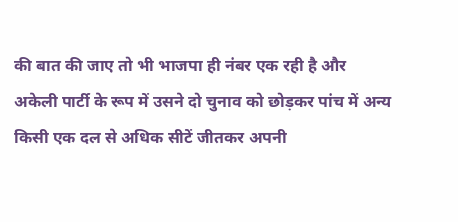की बात की जाए तो भी भाजपा ही नंबर एक रही है और अकेली पार्टी के रूप में उसने दो चुनाव को छोड़कर पांच में अन्य किसी एक दल से अधिक सीटें जीतकर अपनी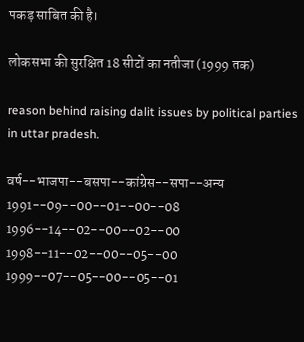पकड़ साबित की है।

लोकसभा की सुरक्षित 18 सीटों का नतीजा (1999 तक)

reason behind raising dalit issues by political parties in uttar pradesh.

वर्ष--भाजपा--बसपा--कांग्रेस--सपा--अन्य
1991--09--00--01--00--08
1996--14--02--00--02--00
1998--11--02--00--05--00
1999--07--05--00--05--01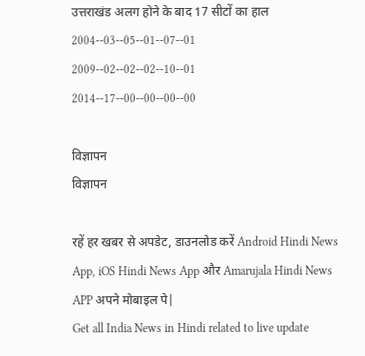उत्तराखंड अलग होने के बाद 17 सीटों का हाल
2004--03--05--01--07--01
2009--02--02--02--10--01
2014--17--00--00--00--00

विज्ञापन
विज्ञापन

रहें हर खबर से अपडेट, डाउनलोड करें Android Hindi News App, iOS Hindi News App और Amarujala Hindi News APP अपने मोबाइल पे|
Get all India News in Hindi related to live update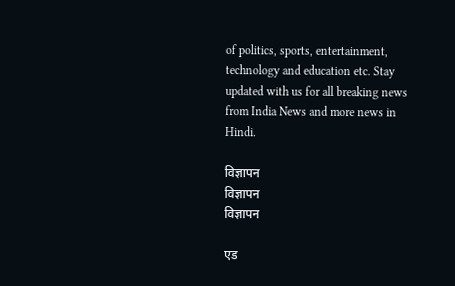of politics, sports, entertainment, technology and education etc. Stay updated with us for all breaking news from India News and more news in Hindi.

विज्ञापन
विज्ञापन
विज्ञापन

एड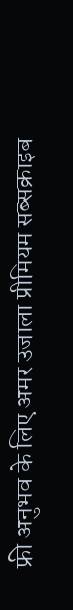फ्री अनुभव के लिए अमर उजाला प्रीमियम सब्सक्राइब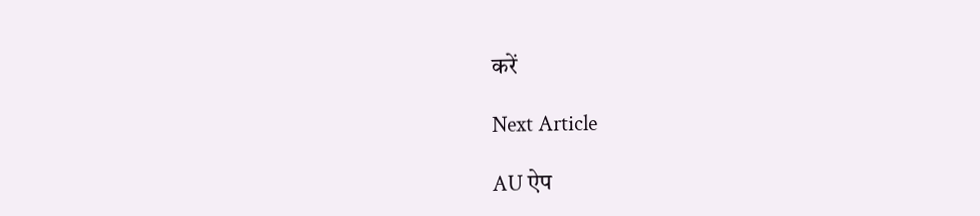करें

Next Article

AU ऐप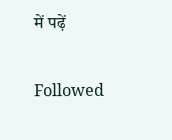में पढ़ें

Followed